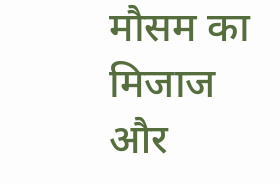मौसम का मिजाज और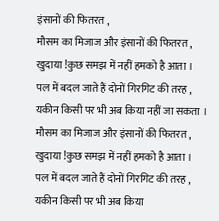इंसानों की फितरत ,
मौसम का मिजाज और इंसानों की फितरत ,
खुदाया !कुछ समझ में नहीं हमको है आता ।
पल में बदल जाते हैं दोनों गिरगिट की तरह ,
यकीन किसी पर भी अब किया नहीं जा सकता ।
मौसम का मिजाज और इंसानों की फितरत ,
खुदाया !कुछ समझ में नहीं हमको है आता ।
पल में बदल जाते हैं दोनों गिरगिट की तरह ,
यकीन किसी पर भी अब किया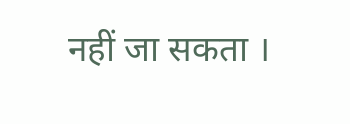नहीं जा सकता ।